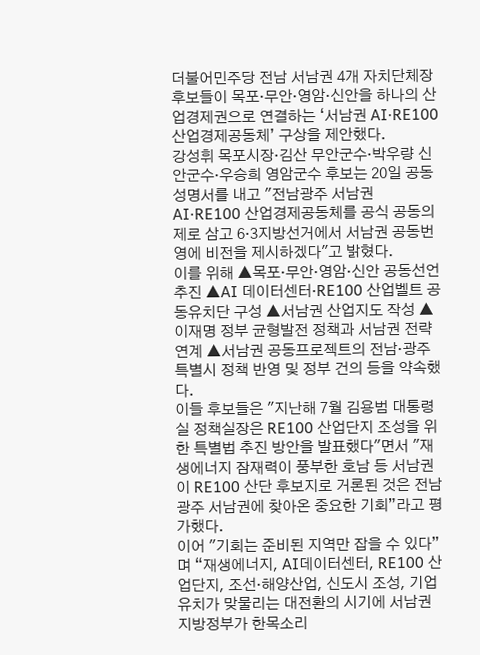더불어민주당 전남 서남권 4개 자치단체장 후보들이 목포·무안·영암·신안을 하나의 산업경제권으로 연결하는 ‘서남권 AI·RE100 산업경제공동체’ 구상을 제안했다.
강성휘 목포시장·김산 무안군수·박우량 신안군수·우승희 영암군수 후보는 20일 공동성명서를 내고 "전남광주 서남권 AI·RE100 산업경제공동체를 공식 공동의제로 삼고 6·3지방선거에서 서남권 공동번영에 비전을 제시하겠다"고 밝혔다.
이를 위해 ▲목포·무안·영암·신안 공동선언 추진 ▲AI 데이터센터·RE100 산업벨트 공동유치단 구성 ▲서남권 산업지도 작성 ▲이재명 정부 균형발전 정책과 서남권 전략 연계 ▲서남권 공동프로젝트의 전남·광주특별시 정책 반영 및 정부 건의 등을 약속했다.
이들 후보들은 "지난해 7월 김용범 대통령실 정책실장은 RE100 산업단지 조성을 위한 특별법 추진 방안을 발표했다"면서 "재생에너지 잠재력이 풍부한 호남 등 서남권이 RE100 산단 후보지로 거론된 것은 전남광주 서남권에 찾아온 중요한 기회”라고 평가했다.
이어 "기회는 준비된 지역만 잡을 수 있다”며 “재생에너지, AI데이터센터, RE100 산업단지, 조선·해양산업, 신도시 조성, 기업 유치가 맞물리는 대전환의 시기에 서남권 지방정부가 한목소리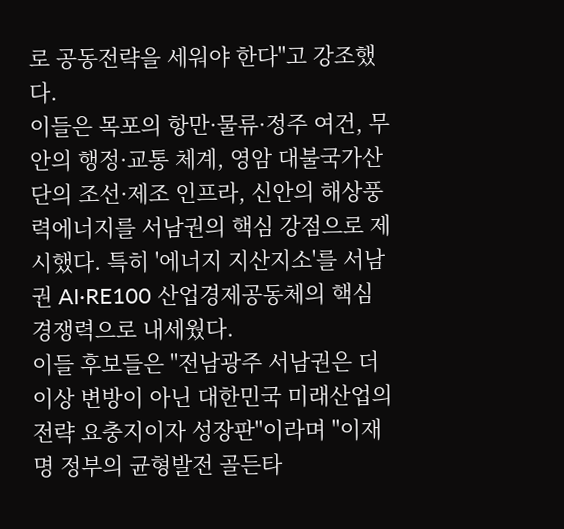로 공동전략을 세워야 한다"고 강조했다.
이들은 목포의 항만·물류·정주 여건, 무안의 행정·교통 체계, 영암 대불국가산단의 조선·제조 인프라, 신안의 해상풍력에너지를 서남권의 핵심 강점으로 제시했다. 특히 '에너지 지산지소'를 서남권 AI·RE100 산업경제공동체의 핵심 경쟁력으로 내세웠다.
이들 후보들은 "전남광주 서남권은 더 이상 변방이 아닌 대한민국 미래산업의 전략 요충지이자 성장판"이라며 "이재명 정부의 균형발전 골든타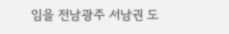임을 전남광주 서남권 도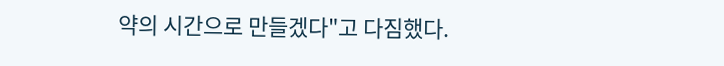약의 시간으로 만들겠다"고 다짐했다.